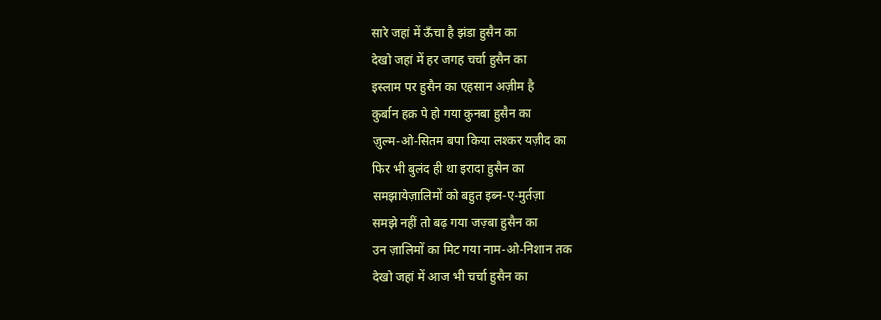सारे जहां में ऊँचा है झंडा हुसैन का
देखो जहां में हर जगह चर्चा हुसैन का
इस्लाम पर हुसैन का एहसान अज़ीम है
कुर्बान हक़ पे हो गया कुनबा हुसैन का
ज़ुल्म-ओ-सितम बपा किया लश्कर यज़ीद का
फिर भी बुलंद ही था इरादा हुसैन का
समझायेज़ालिमों को बहुत इब्न-ए-मुर्तज़ा
समझे नहीं तो बढ़ गया जज़्बा हुसैन का
उन ज़ालिमों का मिट गया नाम-ओ-निशान तक
देखो जहां में आज भी चर्चा हुसैन का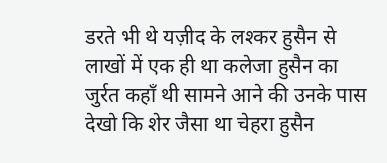डरते भी थे यज़ीद के लश्कर हुसैन से
लाखों में एक ही था कलेजा हुसैन का
जुर्रत कहाँ थी सामने आने की उनके पास
देखो कि शेर जैसा था चेहरा हुसैन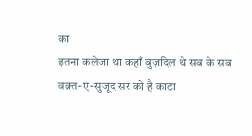का
इतना कलेजा था कहाँ बुज़दिल थे सब के सब
वक़्त-ए-सुजूद सर को है काटा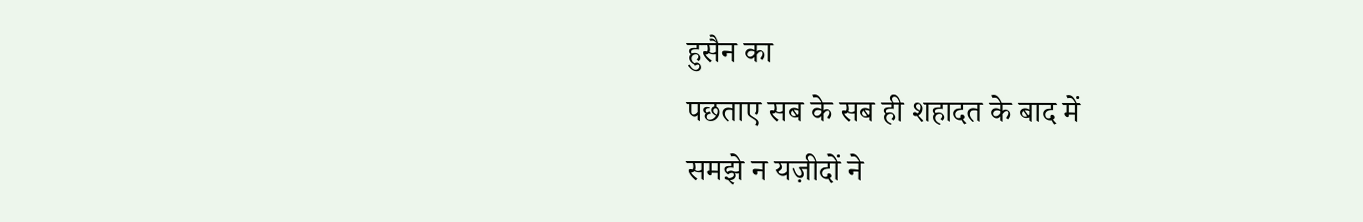हुसैन का
पछताए सब के सब ही शहादत के बाद में
समझे न यज़ीदों ने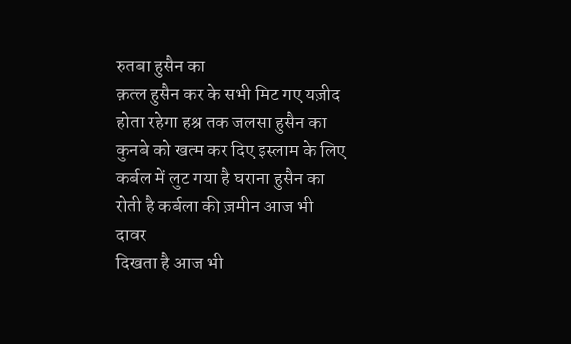रुतबा हुसैन का
क़त्ल हुसैन कर के सभी मिट गए यज़ीद
होता रहेगा हश्र तक जलसा हुसैन का
कुनबे को खत्म कर दिए इस्लाम के लिए
कर्बल में लुट गया है घराना हुसैन का
रोती है कर्बला की ज़मीन आज भी दावर
दिखता है आज भी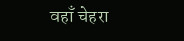वहाँ चेहरा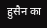हुसैन का